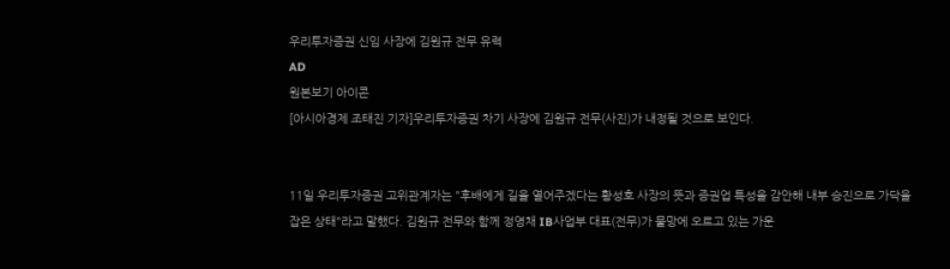우리투자증권 신임 사장에 김원규 전무 유력
AD
원본보기 아이콘
[아시아경제 조태진 기자]우리투자증권 차기 사장에 김원규 전무(사진)가 내정될 것으로 보인다.


11일 우리투자증권 고위관계자는 "후배에게 길을 열어주겠다는 황성호 사장의 뜻과 증권업 특성을 감안해 내부 승진으로 가닥을 잡은 상태"라고 말했다. 김원규 전무와 함께 정영채 IB사업부 대표(전무)가 물망에 오르고 있는 가운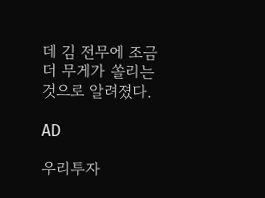데 김 전무에 조금 더 무게가 쏠리는 것으로 알려졌다.

AD

우리투자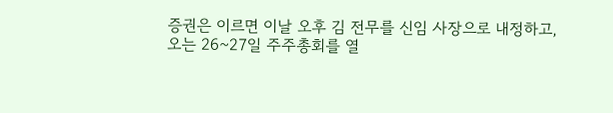증권은 이르면 이날 오후 김 전무를 신임 사장으로 내정하고, 오는 26~27일 주주총회를 열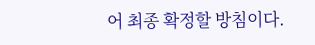어 최종 확정할 방침이다.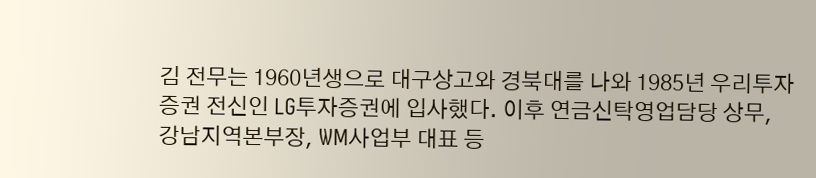김 전무는 1960년생으로 대구상고와 경북대를 나와 1985년 우리투자증권 전신인 LG투자증권에 입사했다. 이후 연금신탁영업담당 상무, 강남지역본부장, WM사업부 대표 등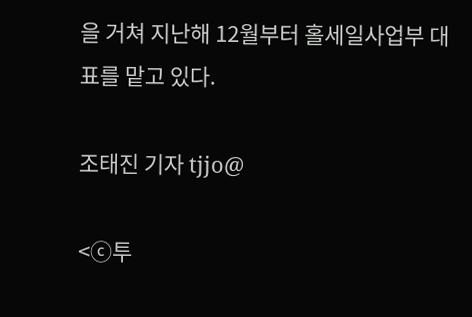을 거쳐 지난해 12월부터 홀세일사업부 대표를 맡고 있다.

조태진 기자 tjjo@

<ⓒ투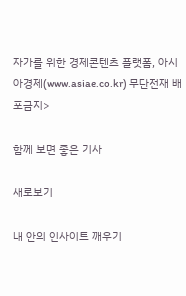자가를 위한 경제콘텐츠 플랫폼, 아시아경제(www.asiae.co.kr) 무단전재 배포금지>

함께 보면 좋은 기사

새로보기

내 안의 인사이트 깨우기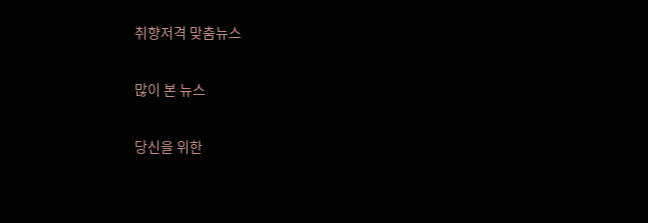취향저격 맞춤뉴스

많이 본 뉴스

당신을 위한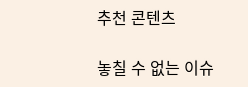추천 콘텐츠

놓칠 수 없는 이슈